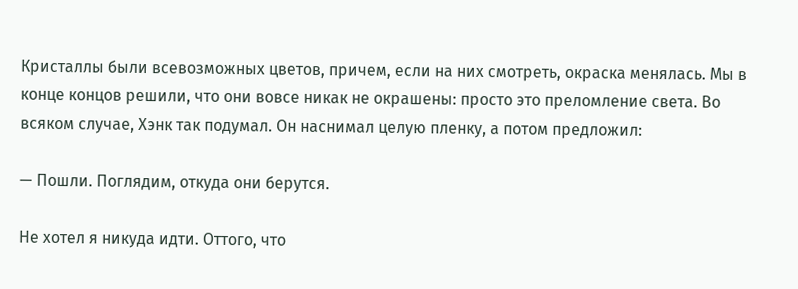Кристаллы были всевозможных цветов, причем, если на них смотреть, окраска менялась. Мы в конце концов решили, что они вовсе никак не окрашены: просто это преломление света. Во всяком случае, Хэнк так подумал. Он наснимал целую пленку, а потом предложил:

— Пошли. Поглядим, откуда они берутся.

Не хотел я никуда идти. Оттого, что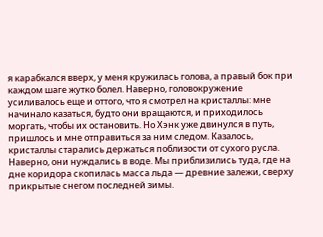я карабкался вверх, у меня кружилась голова, а правый бок при каждом шаге жутко болел. Наверно, головокружение усиливалось еще и оттого, что я смотрел на кристаллы: мне начинало казаться, будто они вращаются, и приходилось моргать, чтобы их остановить. Но Хэнк уже двинулся в путь, пришлось и мне отправиться за ним следом. Казалось, кристаллы старались держаться поблизости от сухого русла. Наверно, они нуждались в воде. Мы приблизились туда, где на дне коридора скопилась масса льда — древние залежи, сверху прикрытые снегом последней зимы.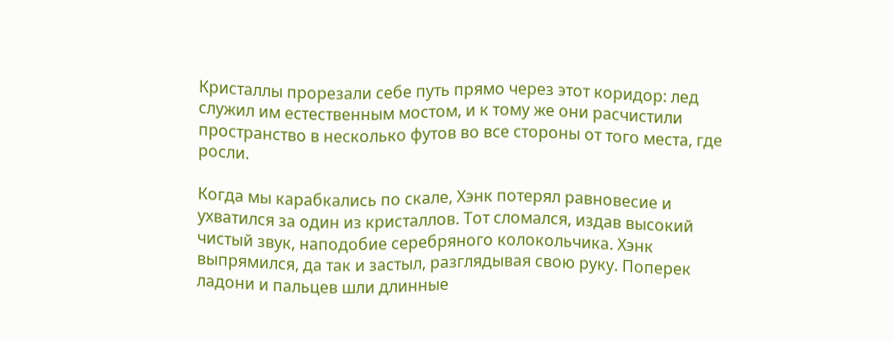Кристаллы прорезали себе путь прямо через этот коридор: лед служил им естественным мостом, и к тому же они расчистили пространство в несколько футов во все стороны от того места, где росли.

Когда мы карабкались по скале, Хэнк потерял равновесие и ухватился за один из кристаллов. Тот сломался, издав высокий чистый звук, наподобие серебряного колокольчика. Хэнк выпрямился, да так и застыл, разглядывая свою руку. Поперек ладони и пальцев шли длинные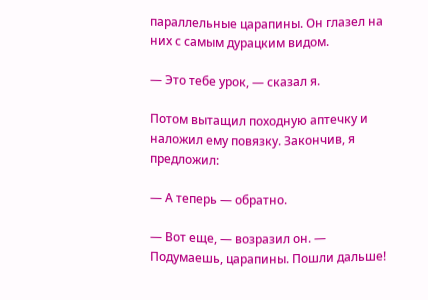параллельные царапины. Он глазел на них с самым дурацким видом.

— Это тебе урок, — сказал я.

Потом вытащил походную аптечку и наложил ему повязку. Закончив, я предложил:

— А теперь — обратно.

— Вот еще, — возразил он. — Подумаешь, царапины. Пошли дальше!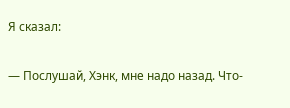Я сказал:

— Послушай, Хэнк, мне надо назад. Что-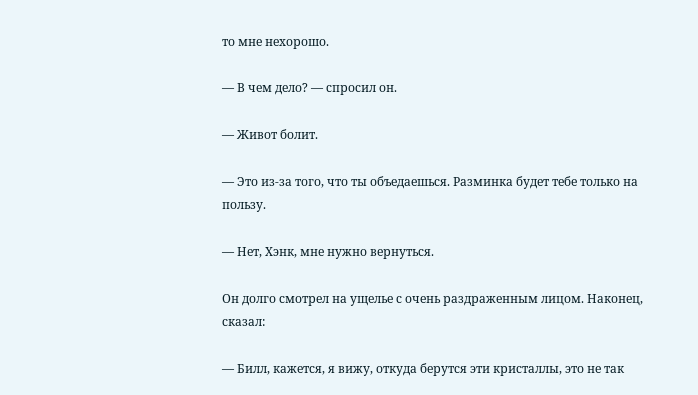то мне нехорошо.

— В чем дело? — спросил он.

— Живот болит.

— Это из-за того, что ты объедаешься. Разминка будет тебе только на пользу.

— Нет, Хэнк, мне нужно вернуться.

Он долго смотрел на ущелье с очень раздраженным лицом. Наконец, сказал:

— Билл, кажется, я вижу, откуда берутся эти кристаллы, это не так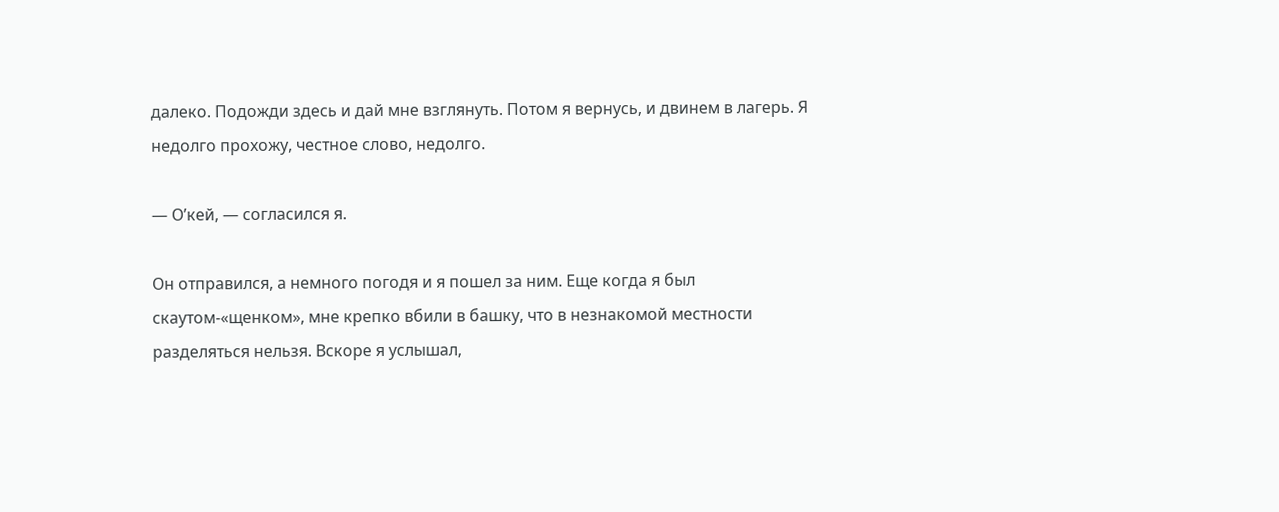далеко. Подожди здесь и дай мне взглянуть. Потом я вернусь, и двинем в лагерь. Я недолго прохожу, честное слово, недолго.

— О’кей, — согласился я.

Он отправился, а немного погодя и я пошел за ним. Еще когда я был скаутом-«щенком», мне крепко вбили в башку, что в незнакомой местности разделяться нельзя. Вскоре я услышал,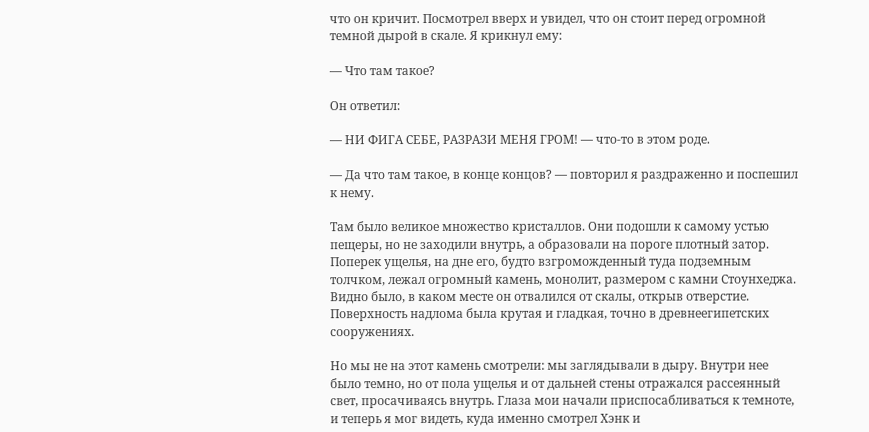что он кричит. Посмотрел вверх и увидел, что он стоит перед огромной темной дырой в скале. Я крикнул ему:

— Что там такое?

Он ответил:

— НИ ФИГА СЕБЕ, РАЗРАЗИ МЕНЯ ГРОМ! — что-то в этом роде.

— Да что там такое, в конце концов? — повторил я раздраженно и поспешил к нему.

Там было великое множество кристаллов. Они подошли к самому устью пещеры, но не заходили внутрь, а образовали на пороге плотный затор. Поперек ущелья, на дне его, будто взгроможденный туда подземным толчком, лежал огромный камень, монолит, размером с камни Стоунхеджа. Видно было, в каком месте он отвалился от скалы, открыв отверстие. Поверхность надлома была крутая и гладкая, точно в древнеегипетских сооружениях.

Но мы не на этот камень смотрели: мы заглядывали в дыру. Внутри нее было темно, но от пола ущелья и от дальней стены отражался рассеянный свет, просачиваясь внутрь. Глаза мои начали приспосабливаться к темноте, и теперь я мог видеть, куда именно смотрел Хэнк и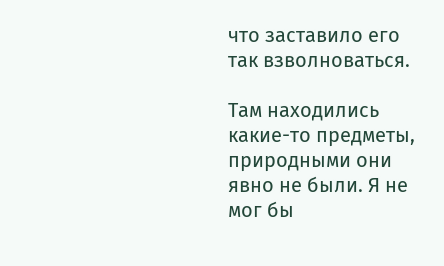что заставило его так взволноваться.

Там находились какие-то предметы, природными они явно не были. Я не мог бы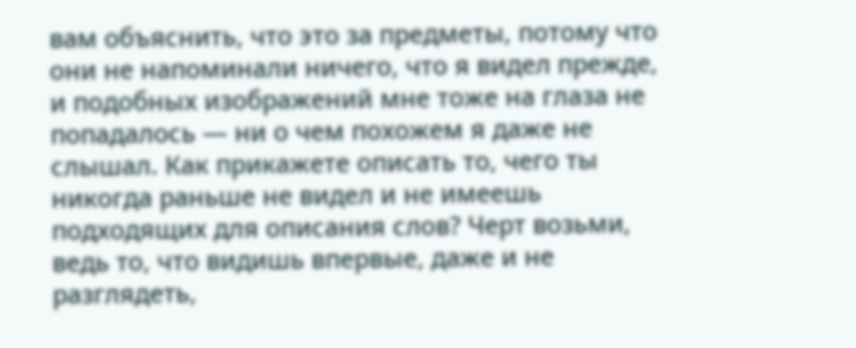вам объяснить, что это за предметы, потому что они не напоминали ничего, что я видел прежде, и подобных изображений мне тоже на глаза не попадалось — ни о чем похожем я даже не слышал. Как прикажете описать то, чего ты никогда раньше не видел и не имеешь подходящих для описания слов? Черт возьми, ведь то, что видишь впервые, даже и не разглядеть,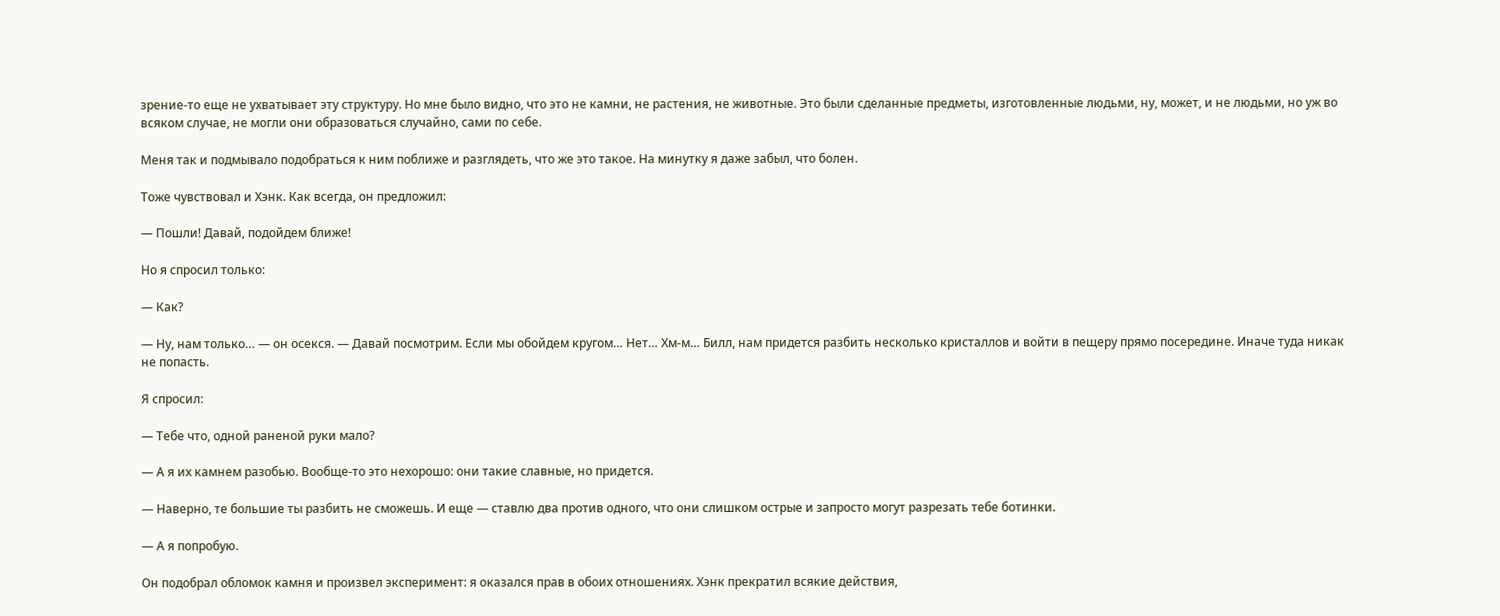зрение-то еще не ухватывает эту структуру. Но мне было видно, что это не камни, не растения, не животные. Это были сделанные предметы, изготовленные людьми, ну, может, и не людьми, но уж во всяком случае, не могли они образоваться случайно, сами по себе.

Меня так и подмывало подобраться к ним поближе и разглядеть, что же это такое. На минутку я даже забыл, что болен.

Тоже чувствовал и Хэнк. Как всегда, он предложил:

— Пошли! Давай, подойдем ближе!

Но я спросил только:

— Как?

— Ну, нам только… — он осекся. — Давай посмотрим. Если мы обойдем кругом… Нет… Хм-м… Билл, нам придется разбить несколько кристаллов и войти в пещеру прямо посередине. Иначе туда никак не попасть.

Я спросил:

— Тебе что, одной раненой руки мало?

— А я их камнем разобью. Вообще-то это нехорошо: они такие славные, но придется.

— Наверно, те большие ты разбить не сможешь. И еще — ставлю два против одного, что они слишком острые и запросто могут разрезать тебе ботинки.

— А я попробую.

Он подобрал обломок камня и произвел эксперимент: я оказался прав в обоих отношениях. Хэнк прекратил всякие действия,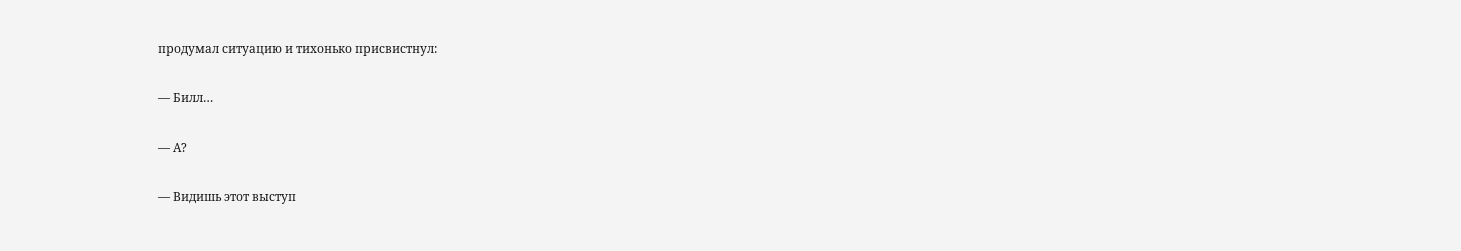продумал ситуацию и тихонько присвистнул:

— Билл…

— А?

— Видишь этот выступ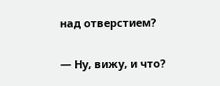над отверстием?

— Ну, вижу, и что?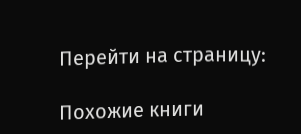Перейти на страницу:

Похожие книги